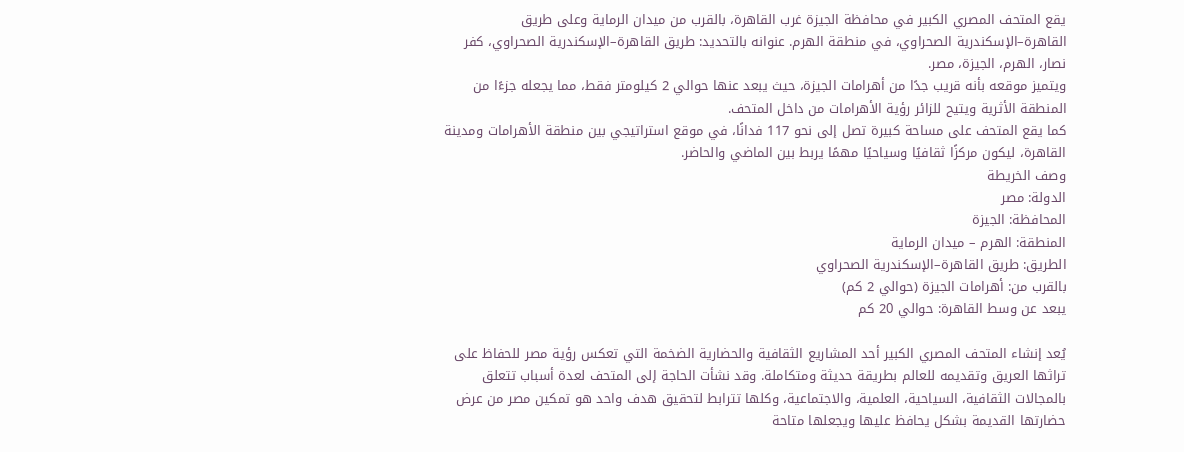يقع المتحف المصري الكبير في محافظة الجيزة غرب القاهرة، بالقرب من ميدان الرماية وعلى طريق القاهرة–الإسكندرية الصحراوي، في منطقة الهرم. عنوانه بالتحديد: طريق القاهرة–الإسكندرية الصحراوي، كفر نصار، الهرم، الجيزة، مصر.
ويتميز موقعه بأنه قريب جدًا من أهرامات الجيزة، حيث يبعد عنها حوالي 2 كيلومتر فقط، مما يجعله جزءًا من المنطقة الأثرية ويتيح للزائر رؤية الأهرامات من داخل المتحف.
كما يقع المتحف على مساحة كبيرة تصل إلى نحو 117 فدانًا، في موقع استراتيجي بين منطقة الأهرامات ومدينة القاهرة، ليكون مركزًا ثقافيًا وسياحيًا مهمًا يربط بين الماضي والحاضر.
وصف الخريطة
الدولة: مصر
المحافظة: الجيزة
المنطقة: الهرم – ميدان الرماية
الطريق: طريق القاهرة–الإسكندرية الصحراوي
بالقرب من: أهرامات الجيزة (حوالي 2 كم)
يبعد عن وسط القاهرة: حوالي 20 كم

يُعد إنشاء المتحف المصري الكبير أحد المشاريع الثقافية والحضارية الضخمة التي تعكس رؤية مصر للحفاظ على تراثها العريق وتقديمه للعالم بطريقة حديثة ومتكاملة. وقد نشأت الحاجة إلى المتحف لعدة أسباب تتعلق بالمجالات الثقافية، السياحية، العلمية، والاجتماعية، وكلها تترابط لتحقيق هدف واحد هو تمكين مصر من عرض حضارتها القديمة بشكل يحافظ عليها ويجعلها متاحة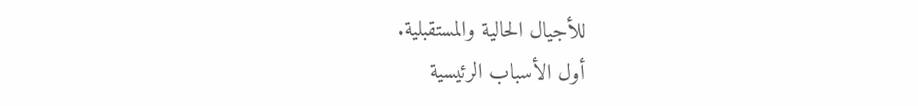للأجيال الحالية والمستقبلية.
أول الأسباب الرئيسية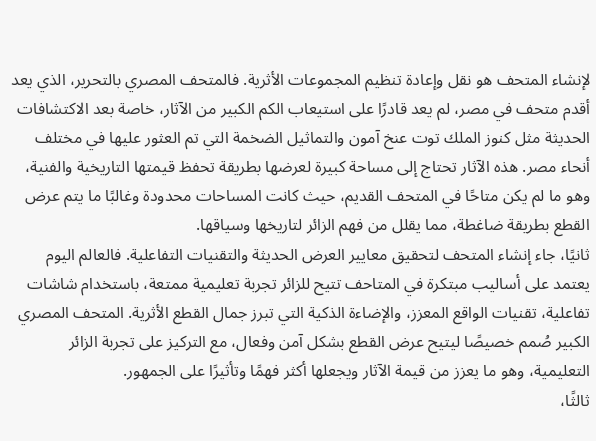لإنشاء المتحف هو نقل وإعادة تنظيم المجموعات الأثرية. فالمتحف المصري بالتحرير، الذي يعد أقدم متحف في مصر، لم يعد قادرًا على استيعاب الكم الكبير من الآثار، خاصة بعد الاكتشافات الحديثة مثل كنوز الملك توت عنخ آمون والتماثيل الضخمة التي تم العثور عليها في مختلف أنحاء مصر. هذه الآثار تحتاج إلى مساحة كبيرة لعرضها بطريقة تحفظ قيمتها التاريخية والفنية، وهو ما لم يكن متاحًا في المتحف القديم، حيث كانت المساحات محدودة وغالبًا ما يتم عرض القطع بطريقة ضاغطة، مما يقلل من فهم الزائر لتاريخها وسياقها.
ثانيًا، جاء إنشاء المتحف لتحقيق معايير العرض الحديثة والتقنيات التفاعلية. فالعالم اليوم يعتمد على أساليب مبتكرة في المتاحف تتيح للزائر تجربة تعليمية ممتعة، باستخدام شاشات تفاعلية، تقنيات الواقع المعزز، والإضاءة الذكية التي تبرز جمال القطع الأثرية. المتحف المصري الكبير صُمم خصيصًا ليتيح عرض القطع بشكل آمن وفعال، مع التركيز على تجربة الزائر التعليمية، وهو ما يعزز من قيمة الآثار ويجعلها أكثر فهمًا وتأثيرًا على الجمهور.
ثالثًا،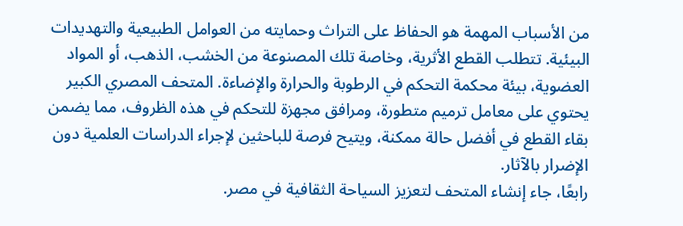من الأسباب المهمة هو الحفاظ على التراث وحمايته من العوامل الطبيعية والتهديدات البيئية. تتطلب القطع الأثرية، وخاصة تلك المصنوعة من الخشب، الذهب، أو المواد العضوية، بيئة محكمة التحكم في الرطوبة والحرارة والإضاءة. المتحف المصري الكبير يحتوي على معامل ترميم متطورة، ومرافق مجهزة للتحكم في هذه الظروف، مما يضمن بقاء القطع في أفضل حالة ممكنة، ويتيح فرصة للباحثين لإجراء الدراسات العلمية دون الإضرار بالآثار.
رابعًا، جاء إنشاء المتحف لتعزيز السياحة الثقافية في مصر.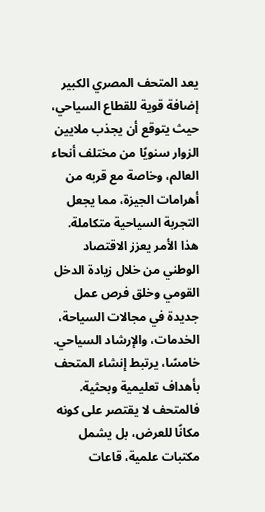يعد المتحف المصري الكبير إضافة قوية للقطاع السياحي، حيث يتوقع أن يجذب ملايين الزوار سنويًا من مختلف أنحاء العالم، وخاصة مع قربه من أهرامات الجيزة، مما يجعل التجربة السياحية متكاملة. هذا الأمر يعزز الاقتصاد الوطني من خلال زيادة الدخل القومي وخلق فرص عمل جديدة في مجالات السياحة، الخدمات، والإرشاد السياحي.
خامسًا، يرتبط إنشاء المتحف بأهداف تعليمية وبحثية. فالمتحف لا يقتصر على كونه مكانًا للعرض، بل يشمل مكتبات علمية، قاعات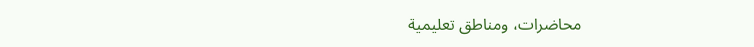محاضرات، ومناطق تعليمية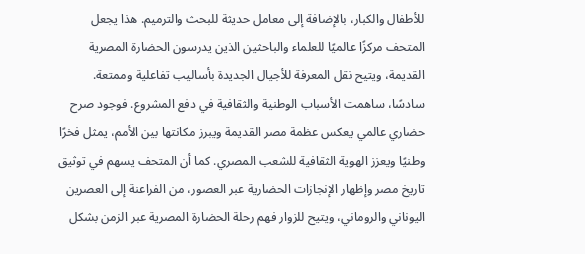للأطفال والكبار، بالإضافة إلى معامل حديثة للبحث والترميم. هذا يجعل المتحف مركزًا عالميًا للعلماء والباحثين الذين يدرسون الحضارة المصرية القديمة، ويتيح نقل المعرفة للأجيال الجديدة بأساليب تفاعلية وممتعة.
سادسًا، ساهمت الأسباب الوطنية والثقافية في دفع المشروع. فوجود صرح حضاري عالمي يعكس عظمة مصر القديمة ويبرز مكانتها بين الأمم، يمثل فخرًا وطنيًا ويعزز الهوية الثقافية للشعب المصري. كما أن المتحف يسهم في توثيق تاريخ مصر وإظهار الإنجازات الحضارية عبر العصور، من الفراعنة إلى العصرين اليوناني والروماني، ويتيح للزوار فهم رحلة الحضارة المصرية عبر الزمن بشكل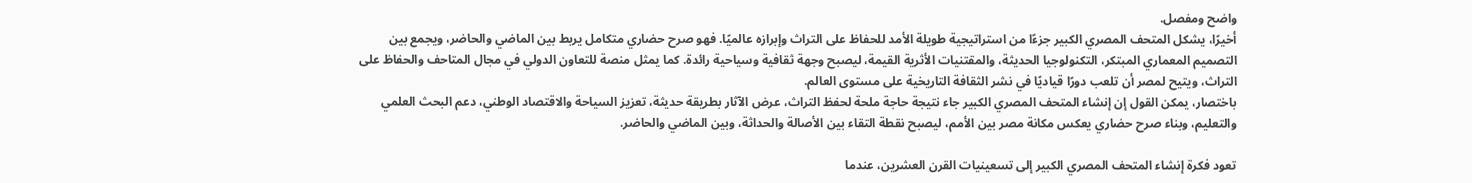واضح ومفصل.
أخيرًا، يشكل المتحف المصري الكبير جزءًا من استراتيجية طويلة الأمد للحفاظ على التراث وإبرازه عالميًا. فهو صرح حضاري متكامل يربط بين الماضي والحاضر، ويجمع بين التصميم المعماري المبتكر، التكنولوجيا الحديثة، والمقتنيات الأثرية القيمة، ليصبح وجهة ثقافية وسياحية رائدة. كما يمثل منصة للتعاون الدولي في مجال المتاحف والحفاظ على التراث، ويتيح لمصر أن تلعب دورًا قياديًا في نشر الثقافة التاريخية على مستوى العالم.
باختصار، يمكن القول إن إنشاء المتحف المصري الكبير جاء نتيجة حاجة ملحة لحفظ التراث، عرض الآثار بطريقة حديثة، تعزيز السياحة والاقتصاد الوطني، دعم البحث العلمي والتعليم، وبناء صرح حضاري يعكس مكانة مصر بين الأمم، ليصبح نقطة التقاء بين الأصالة والحداثة، وبين الماضي والحاضر.

تعود فكرة إنشاء المتحف المصري الكبير إلى تسعينيات القرن العشرين، عندما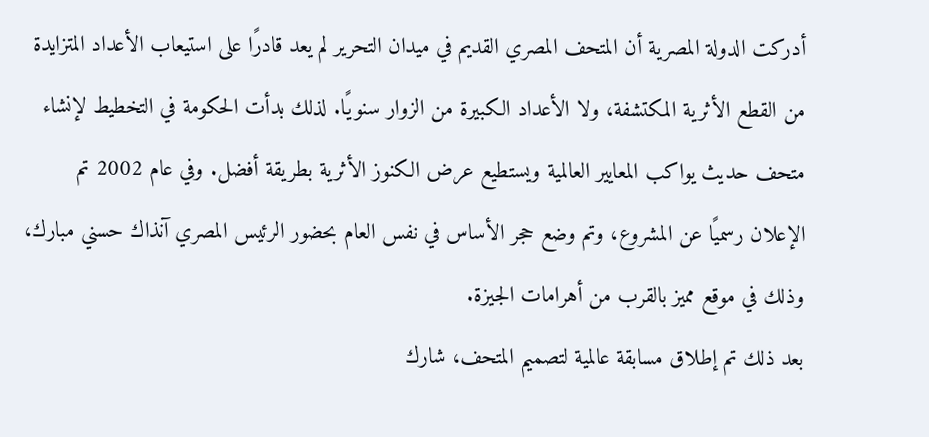أدركت الدولة المصرية أن المتحف المصري القديم في ميدان التحرير لم يعد قادرًا على استيعاب الأعداد المتزايدة من القطع الأثرية المكتشفة، ولا الأعداد الكبيرة من الزوار سنويًا. لذلك بدأت الحكومة في التخطيط لإنشاء متحف حديث يواكب المعايير العالمية ويستطيع عرض الكنوز الأثرية بطريقة أفضل. وفي عام 2002 تم الإعلان رسميًا عن المشروع، وتم وضع حجر الأساس في نفس العام بحضور الرئيس المصري آنذاك حسني مبارك، وذلك في موقع مميز بالقرب من أهرامات الجيزة.
بعد ذلك تم إطلاق مسابقة عالمية لتصميم المتحف، شارك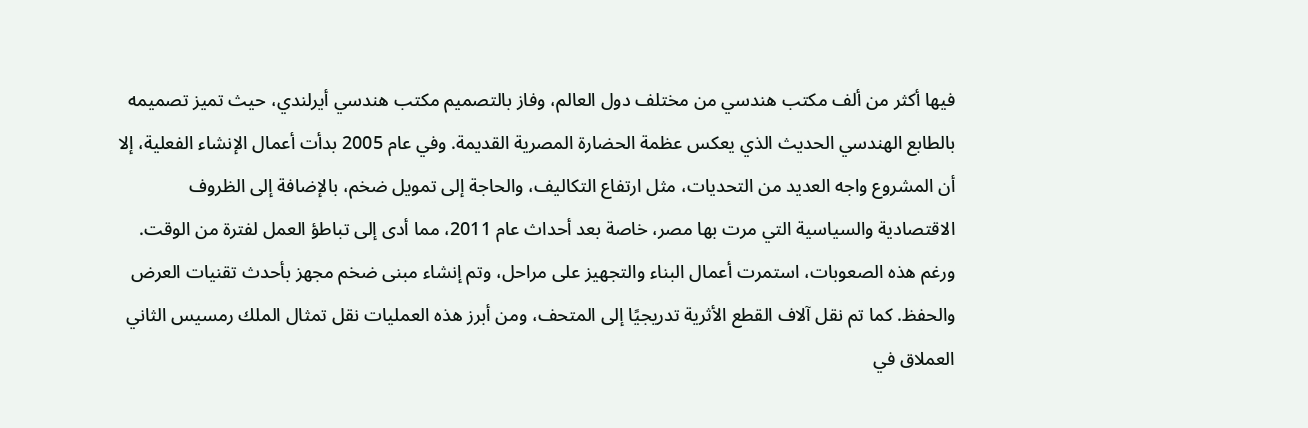فيها أكثر من ألف مكتب هندسي من مختلف دول العالم، وفاز بالتصميم مكتب هندسي أيرلندي، حيث تميز تصميمه بالطابع الهندسي الحديث الذي يعكس عظمة الحضارة المصرية القديمة. وفي عام 2005 بدأت أعمال الإنشاء الفعلية، إلا أن المشروع واجه العديد من التحديات، مثل ارتفاع التكاليف، والحاجة إلى تمويل ضخم، بالإضافة إلى الظروف الاقتصادية والسياسية التي مرت بها مصر، خاصة بعد أحداث عام 2011، مما أدى إلى تباطؤ العمل لفترة من الوقت.
ورغم هذه الصعوبات، استمرت أعمال البناء والتجهيز على مراحل، وتم إنشاء مبنى ضخم مجهز بأحدث تقنيات العرض والحفظ. كما تم نقل آلاف القطع الأثرية تدريجيًا إلى المتحف، ومن أبرز هذه العمليات نقل تمثال الملك رمسيس الثاني العملاق في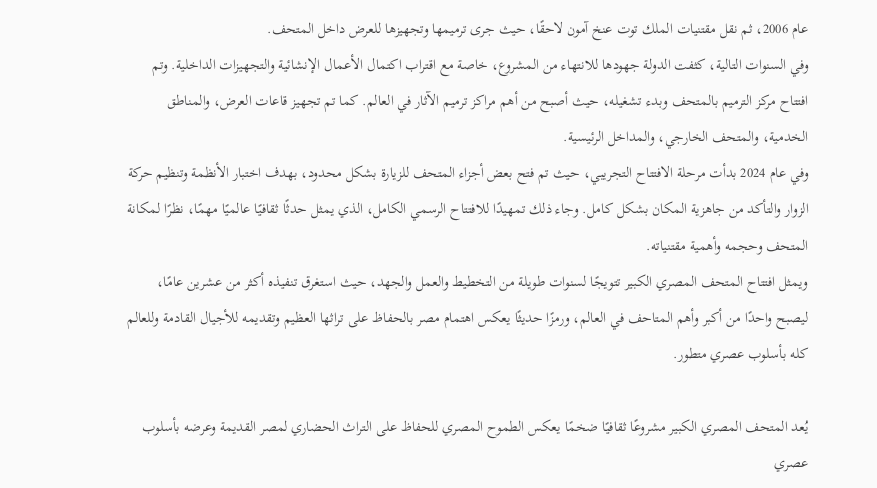عام 2006، ثم نقل مقتنيات الملك توت عنخ آمون لاحقًا، حيث جرى ترميمها وتجهيزها للعرض داخل المتحف.
وفي السنوات التالية، كثفت الدولة جهودها للانتهاء من المشروع، خاصة مع اقتراب اكتمال الأعمال الإنشائية والتجهيزات الداخلية. وتم افتتاح مركز الترميم بالمتحف وبدء تشغيله، حيث أصبح من أهم مراكز ترميم الآثار في العالم. كما تم تجهيز قاعات العرض، والمناطق الخدمية، والمتحف الخارجي، والمداخل الرئيسية.
وفي عام 2024 بدأت مرحلة الافتتاح التجريبي، حيث تم فتح بعض أجزاء المتحف للزيارة بشكل محدود، بهدف اختبار الأنظمة وتنظيم حركة الزوار والتأكد من جاهزية المكان بشكل كامل. وجاء ذلك تمهيدًا للافتتاح الرسمي الكامل، الذي يمثل حدثًا ثقافيًا عالميًا مهمًا، نظرًا لمكانة المتحف وحجمه وأهمية مقتنياته.
ويمثل افتتاح المتحف المصري الكبير تتويجًا لسنوات طويلة من التخطيط والعمل والجهد، حيث استغرق تنفيذه أكثر من عشرين عامًا، ليصبح واحدًا من أكبر وأهم المتاحف في العالم، ورمزًا حديثًا يعكس اهتمام مصر بالحفاظ على تراثها العظيم وتقديمه للأجيال القادمة وللعالم كله بأسلوب عصري متطور.

يُعد المتحف المصري الكبير مشروعًا ثقافيًا ضخمًا يعكس الطموح المصري للحفاظ على التراث الحضاري لمصر القديمة وعرضه بأسلوب عصري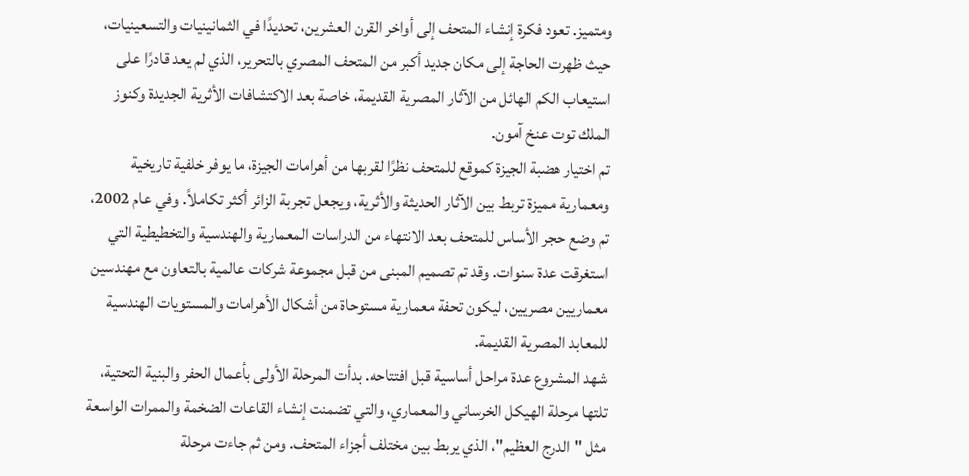ومتميز. تعود فكرة إنشاء المتحف إلى أواخر القرن العشرين، تحديدًا في الثمانينيات والتسعينيات، حيث ظهرت الحاجة إلى مكان جديد أكبر من المتحف المصري بالتحرير، الذي لم يعد قادرًا على استيعاب الكم الهائل من الآثار المصرية القديمة، خاصة بعد الاكتشافات الأثرية الجديدة وكنوز الملك توت عنخ آمون.
تم اختيار هضبة الجيزة كموقع للمتحف نظرًا لقربها من أهرامات الجيزة، ما يوفر خلفية تاريخية ومعمارية مميزة تربط بين الآثار الحديثة والأثرية، ويجعل تجربة الزائر أكثر تكاملاً. وفي عام 2002، تم وضع حجر الأساس للمتحف بعد الانتهاء من الدراسات المعمارية والهندسية والتخطيطية التي استغرقت عدة سنوات. وقد تم تصميم المبنى من قبل مجموعة شركات عالمية بالتعاون مع مهندسين معماريين مصريين، ليكون تحفة معمارية مستوحاة من أشكال الأهرامات والمستويات الهندسية للمعابد المصرية القديمة.
شهد المشروع عدة مراحل أساسية قبل افتتاحه. بدأت المرحلة الأولى بأعمال الحفر والبنية التحتية، تلتها مرحلة الهيكل الخرساني والمعماري، والتي تضمنت إنشاء القاعات الضخمة والممرات الواسعة مثل "الدرج العظيم"، الذي يربط بين مختلف أجزاء المتحف. ومن ثم جاءت مرحلة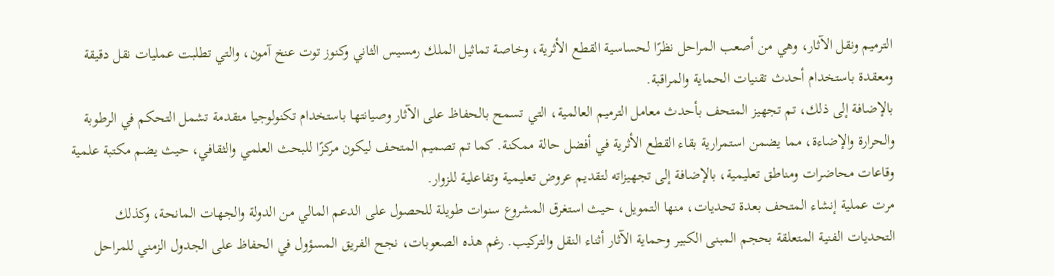الترميم ونقل الآثار، وهي من أصعب المراحل نظرًا لحساسية القطع الأثرية، وخاصة تماثيل الملك رمسيس الثاني وكنوز توت عنخ آمون، والتي تطلبت عمليات نقل دقيقة ومعقدة باستخدام أحدث تقنيات الحماية والمراقبة.
بالإضافة إلى ذلك، تم تجهيز المتحف بأحدث معامل الترميم العالمية، التي تسمح بالحفاظ على الآثار وصيانتها باستخدام تكنولوجيا متقدمة تشمل التحكم في الرطوبة والحرارة والإضاءة، مما يضمن استمرارية بقاء القطع الأثرية في أفضل حالة ممكنة. كما تم تصميم المتحف ليكون مركزًا للبحث العلمي والثقافي، حيث يضم مكتبة علمية وقاعات محاضرات ومناطق تعليمية، بالإضافة إلى تجهيزاته لتقديم عروض تعليمية وتفاعلية للزوار.
مرت عملية إنشاء المتحف بعدة تحديات، منها التمويل، حيث استغرق المشروع سنوات طويلة للحصول على الدعم المالي من الدولة والجهات المانحة، وكذلك التحديات الفنية المتعلقة بحجم المبنى الكبير وحماية الآثار أثناء النقل والتركيب. رغم هذه الصعوبات، نجح الفريق المسؤول في الحفاظ على الجدول الزمني للمراحل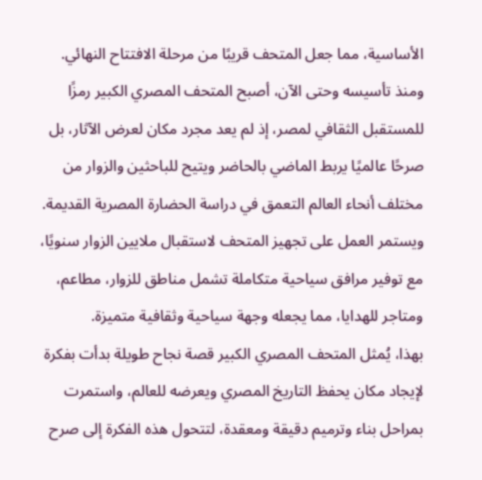الأساسية، مما جعل المتحف قريبًا من مرحلة الافتتاح النهائي.
ومنذ تأسيسه وحتى الآن، أصبح المتحف المصري الكبير رمزًا للمستقبل الثقافي لمصر، إذ لم يعد مجرد مكان لعرض الآثار، بل صرحًا عالميًا يربط الماضي بالحاضر ويتيح للباحثين والزوار من مختلف أنحاء العالم التعمق في دراسة الحضارة المصرية القديمة. ويستمر العمل على تجهيز المتحف لاستقبال ملايين الزوار سنويًا، مع توفير مرافق سياحية متكاملة تشمل مناطق للزوار، مطاعم، ومتاجر للهدايا، مما يجعله وجهة سياحية وثقافية متميزة.
بهذا، يُمثل المتحف المصري الكبير قصة نجاح طويلة بدأت بفكرة لإيجاد مكان يحفظ التاريخ المصري ويعرضه للعالم، واستمرت بمراحل بناء وترميم دقيقة ومعقدة، لتتحول هذه الفكرة إلى صرح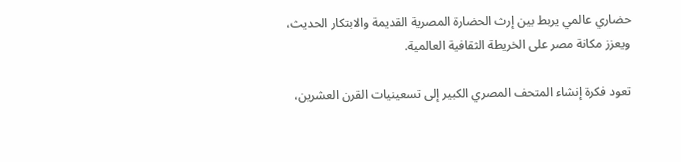حضاري عالمي يربط بين إرث الحضارة المصرية القديمة والابتكار الحديث، ويعزز مكانة مصر على الخريطة الثقافية العالمية.

تعود فكرة إنشاء المتحف المصري الكبير إلى تسعينيات القرن العشرين،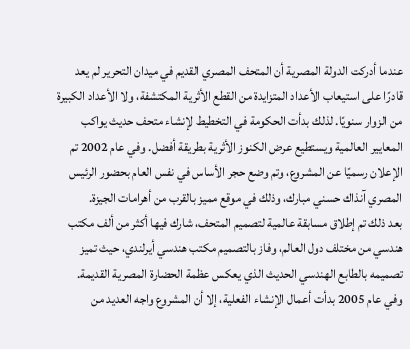عندما أدركت الدولة المصرية أن المتحف المصري القديم في ميدان التحرير لم يعد قادرًا على استيعاب الأعداد المتزايدة من القطع الأثرية المكتشفة، ولا الأعداد الكبيرة من الزوار سنويًا. لذلك بدأت الحكومة في التخطيط لإنشاء متحف حديث يواكب المعايير العالمية ويستطيع عرض الكنوز الأثرية بطريقة أفضل. وفي عام 2002 تم الإعلان رسميًا عن المشروع، وتم وضع حجر الأساس في نفس العام بحضور الرئيس المصري آنذاك حسني مبارك، وذلك في موقع مميز بالقرب من أهرامات الجيزة.
بعد ذلك تم إطلاق مسابقة عالمية لتصميم المتحف، شارك فيها أكثر من ألف مكتب هندسي من مختلف دول العالم، وفاز بالتصميم مكتب هندسي أيرلندي، حيث تميز تصميمه بالطابع الهندسي الحديث الذي يعكس عظمة الحضارة المصرية القديمة. وفي عام 2005 بدأت أعمال الإنشاء الفعلية، إلا أن المشروع واجه العديد من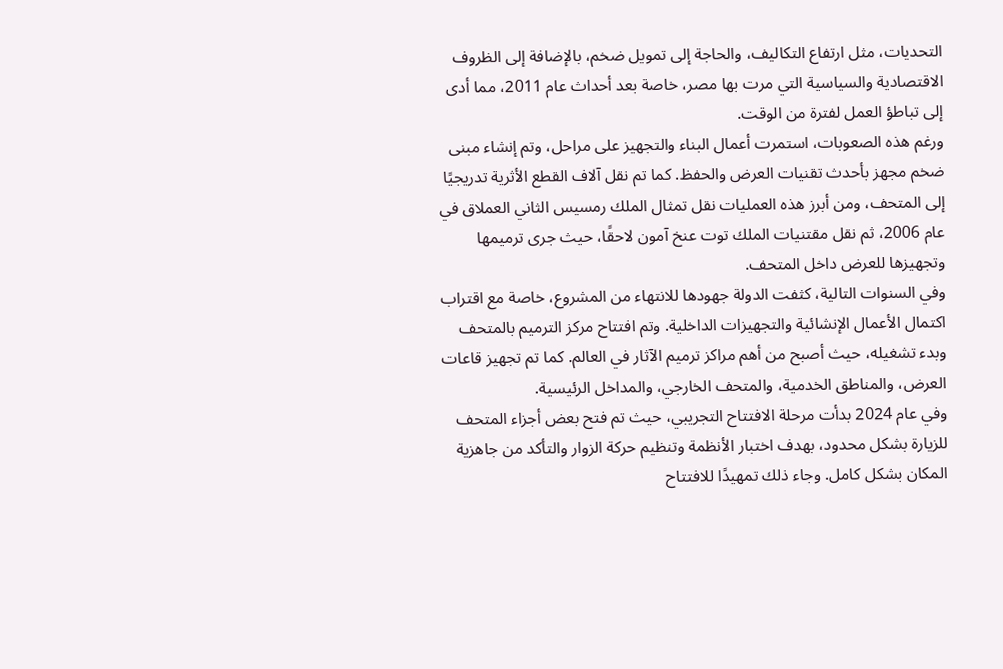التحديات، مثل ارتفاع التكاليف، والحاجة إلى تمويل ضخم، بالإضافة إلى الظروف الاقتصادية والسياسية التي مرت بها مصر، خاصة بعد أحداث عام 2011، مما أدى إلى تباطؤ العمل لفترة من الوقت.
ورغم هذه الصعوبات، استمرت أعمال البناء والتجهيز على مراحل، وتم إنشاء مبنى ضخم مجهز بأحدث تقنيات العرض والحفظ. كما تم نقل آلاف القطع الأثرية تدريجيًا إلى المتحف، ومن أبرز هذه العمليات نقل تمثال الملك رمسيس الثاني العملاق في عام 2006، ثم نقل مقتنيات الملك توت عنخ آمون لاحقًا، حيث جرى ترميمها وتجهيزها للعرض داخل المتحف.
وفي السنوات التالية، كثفت الدولة جهودها للانتهاء من المشروع، خاصة مع اقتراب اكتمال الأعمال الإنشائية والتجهيزات الداخلية. وتم افتتاح مركز الترميم بالمتحف وبدء تشغيله، حيث أصبح من أهم مراكز ترميم الآثار في العالم. كما تم تجهيز قاعات العرض، والمناطق الخدمية، والمتحف الخارجي، والمداخل الرئيسية.
وفي عام 2024 بدأت مرحلة الافتتاح التجريبي، حيث تم فتح بعض أجزاء المتحف للزيارة بشكل محدود، بهدف اختبار الأنظمة وتنظيم حركة الزوار والتأكد من جاهزية المكان بشكل كامل. وجاء ذلك تمهيدًا للافتتاح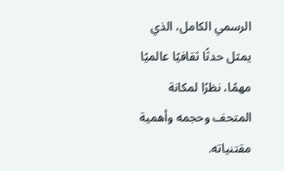الرسمي الكامل، الذي يمثل حدثًا ثقافيًا عالميًا مهمًا، نظرًا لمكانة المتحف وحجمه وأهمية مقتنياته.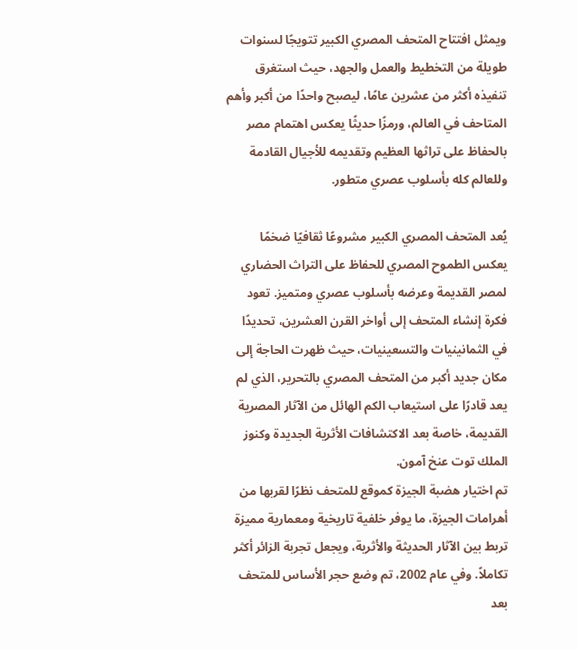ويمثل افتتاح المتحف المصري الكبير تتويجًا لسنوات طويلة من التخطيط والعمل والجهد، حيث استغرق تنفيذه أكثر من عشرين عامًا، ليصبح واحدًا من أكبر وأهم المتاحف في العالم، ورمزًا حديثًا يعكس اهتمام مصر بالحفاظ على تراثها العظيم وتقديمه للأجيال القادمة وللعالم كله بأسلوب عصري متطور.

يُعد المتحف المصري الكبير مشروعًا ثقافيًا ضخمًا يعكس الطموح المصري للحفاظ على التراث الحضاري لمصر القديمة وعرضه بأسلوب عصري ومتميز. تعود فكرة إنشاء المتحف إلى أواخر القرن العشرين، تحديدًا في الثمانينيات والتسعينيات، حيث ظهرت الحاجة إلى مكان جديد أكبر من المتحف المصري بالتحرير، الذي لم يعد قادرًا على استيعاب الكم الهائل من الآثار المصرية القديمة، خاصة بعد الاكتشافات الأثرية الجديدة وكنوز الملك توت عنخ آمون.
تم اختيار هضبة الجيزة كموقع للمتحف نظرًا لقربها من أهرامات الجيزة، ما يوفر خلفية تاريخية ومعمارية مميزة تربط بين الآثار الحديثة والأثرية، ويجعل تجربة الزائر أكثر تكاملاً. وفي عام 2002، تم وضع حجر الأساس للمتحف بعد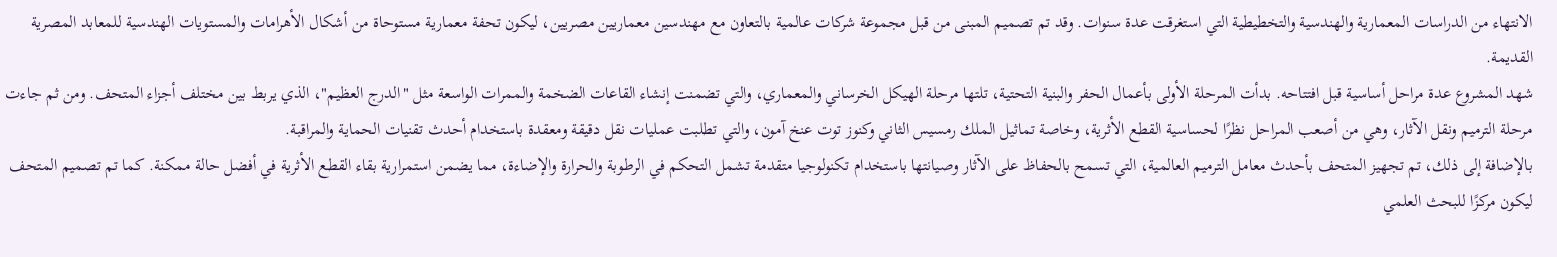الانتهاء من الدراسات المعمارية والهندسية والتخطيطية التي استغرقت عدة سنوات. وقد تم تصميم المبنى من قبل مجموعة شركات عالمية بالتعاون مع مهندسين معماريين مصريين، ليكون تحفة معمارية مستوحاة من أشكال الأهرامات والمستويات الهندسية للمعابد المصرية القديمة.
شهد المشروع عدة مراحل أساسية قبل افتتاحه. بدأت المرحلة الأولى بأعمال الحفر والبنية التحتية، تلتها مرحلة الهيكل الخرساني والمعماري، والتي تضمنت إنشاء القاعات الضخمة والممرات الواسعة مثل "الدرج العظيم"، الذي يربط بين مختلف أجزاء المتحف. ومن ثم جاءت مرحلة الترميم ونقل الآثار، وهي من أصعب المراحل نظرًا لحساسية القطع الأثرية، وخاصة تماثيل الملك رمسيس الثاني وكنوز توت عنخ آمون، والتي تطلبت عمليات نقل دقيقة ومعقدة باستخدام أحدث تقنيات الحماية والمراقبة.
بالإضافة إلى ذلك، تم تجهيز المتحف بأحدث معامل الترميم العالمية، التي تسمح بالحفاظ على الآثار وصيانتها باستخدام تكنولوجيا متقدمة تشمل التحكم في الرطوبة والحرارة والإضاءة، مما يضمن استمرارية بقاء القطع الأثرية في أفضل حالة ممكنة. كما تم تصميم المتحف ليكون مركزًا للبحث العلمي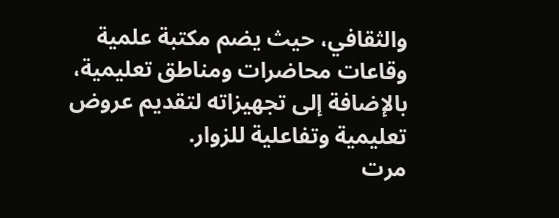والثقافي، حيث يضم مكتبة علمية وقاعات محاضرات ومناطق تعليمية، بالإضافة إلى تجهيزاته لتقديم عروض تعليمية وتفاعلية للزوار.
مرت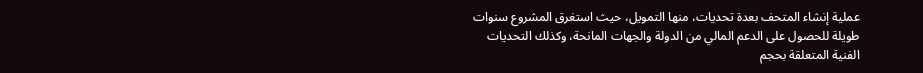عملية إنشاء المتحف بعدة تحديات، منها التمويل، حيث استغرق المشروع سنوات طويلة للحصول على الدعم المالي من الدولة والجهات المانحة، وكذلك التحديات الفنية المتعلقة بحجم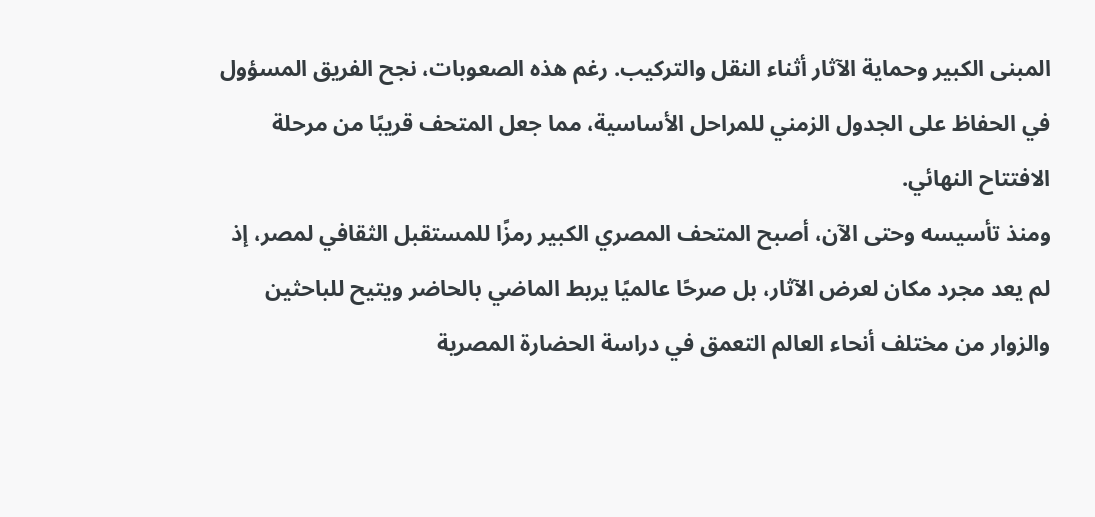المبنى الكبير وحماية الآثار أثناء النقل والتركيب. رغم هذه الصعوبات، نجح الفريق المسؤول في الحفاظ على الجدول الزمني للمراحل الأساسية، مما جعل المتحف قريبًا من مرحلة الافتتاح النهائي.
ومنذ تأسيسه وحتى الآن، أصبح المتحف المصري الكبير رمزًا للمستقبل الثقافي لمصر، إذ لم يعد مجرد مكان لعرض الآثار، بل صرحًا عالميًا يربط الماضي بالحاضر ويتيح للباحثين والزوار من مختلف أنحاء العالم التعمق في دراسة الحضارة المصرية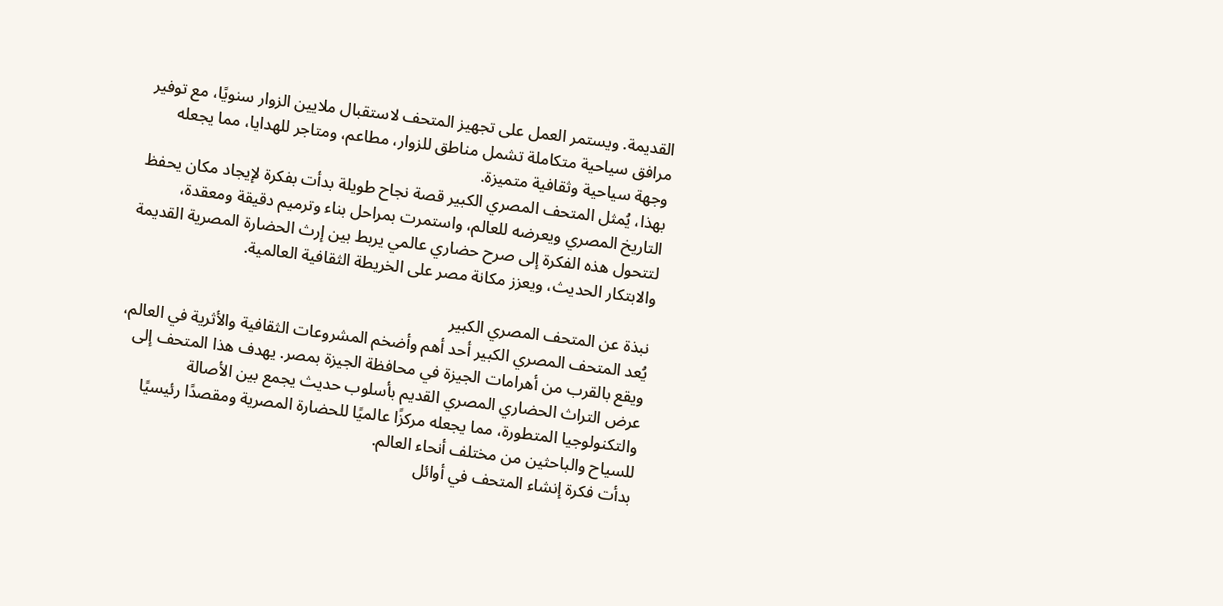القديمة. ويستمر العمل على تجهيز المتحف لاستقبال ملايين الزوار سنويًا، مع توفير مرافق سياحية متكاملة تشمل مناطق للزوار، مطاعم، ومتاجر للهدايا، مما يجعله وجهة سياحية وثقافية متميزة.
بهذا، يُمثل المتحف المصري الكبير قصة نجاح طويلة بدأت بفكرة لإيجاد مكان يحفظ التاريخ المصري ويعرضه للعالم، واستمرت بمراحل بناء وترميم دقيقة ومعقدة، لتتحول هذه الفكرة إلى صرح حضاري عالمي يربط بين إرث الحضارة المصرية القديمة والابتكار الحديث، ويعزز مكانة مصر على الخريطة الثقافية العالمية.

نبذة عن المتحف المصري الكبير
يُعد المتحف المصري الكبير أحد أهم وأضخم المشروعات الثقافية والأثرية في العالم، ويقع بالقرب من أهرامات الجيزة في محافظة الجيزة بمصر. يهدف هذا المتحف إلى عرض التراث الحضاري المصري القديم بأسلوب حديث يجمع بين الأصالة والتكنولوجيا المتطورة، مما يجعله مركزًا عالميًا للحضارة المصرية ومقصدًا رئيسيًا للسياح والباحثين من مختلف أنحاء العالم.
بدأت فكرة إنشاء المتحف في أوائل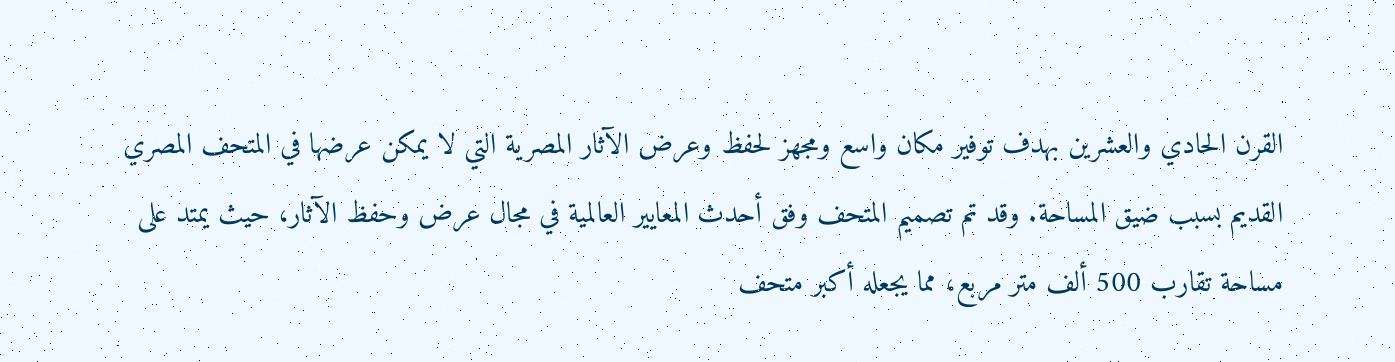القرن الحادي والعشرين بهدف توفير مكان واسع ومجهز لحفظ وعرض الآثار المصرية التي لا يمكن عرضها في المتحف المصري القديم بسبب ضيق المساحة. وقد تم تصميم المتحف وفق أحدث المعايير العالمية في مجال عرض وحفظ الآثار، حيث يمتد على مساحة تقارب 500 ألف متر مربع، مما يجعله أكبر متحف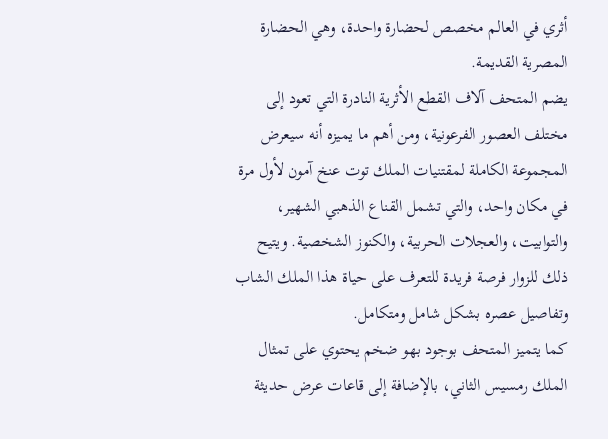أثري في العالم مخصص لحضارة واحدة، وهي الحضارة المصرية القديمة.
يضم المتحف آلاف القطع الأثرية النادرة التي تعود إلى مختلف العصور الفرعونية، ومن أهم ما يميزه أنه سيعرض المجموعة الكاملة لمقتنيات الملك توت عنخ آمون لأول مرة في مكان واحد، والتي تشمل القناع الذهبي الشهير، والتوابيت، والعجلات الحربية، والكنوز الشخصية. ويتيح ذلك للزوار فرصة فريدة للتعرف على حياة هذا الملك الشاب وتفاصيل عصره بشكل شامل ومتكامل.
كما يتميز المتحف بوجود بهو ضخم يحتوي على تمثال الملك رمسيس الثاني، بالإضافة إلى قاعات عرض حديثة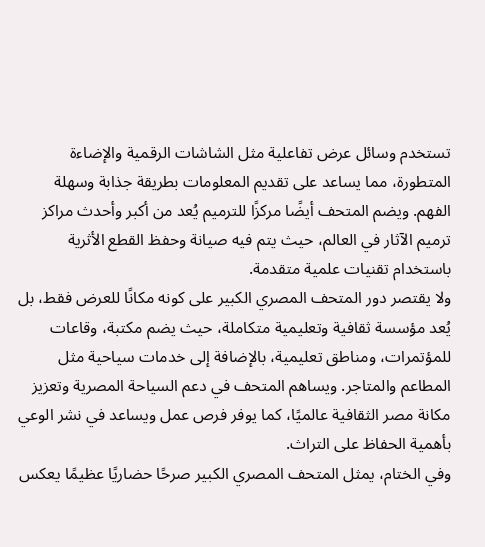تستخدم وسائل عرض تفاعلية مثل الشاشات الرقمية والإضاءة المتطورة، مما يساعد على تقديم المعلومات بطريقة جذابة وسهلة الفهم. ويضم المتحف أيضًا مركزًا للترميم يُعد من أكبر وأحدث مراكز ترميم الآثار في العالم، حيث يتم فيه صيانة وحفظ القطع الأثرية باستخدام تقنيات علمية متقدمة.
ولا يقتصر دور المتحف المصري الكبير على كونه مكانًا للعرض فقط، بل يُعد مؤسسة ثقافية وتعليمية متكاملة، حيث يضم مكتبة، وقاعات للمؤتمرات، ومناطق تعليمية، بالإضافة إلى خدمات سياحية مثل المطاعم والمتاجر. ويساهم المتحف في دعم السياحة المصرية وتعزيز مكانة مصر الثقافية عالميًا، كما يوفر فرص عمل ويساعد في نشر الوعي بأهمية الحفاظ على التراث.
وفي الختام، يمثل المتحف المصري الكبير صرحًا حضاريًا عظيمًا يعكس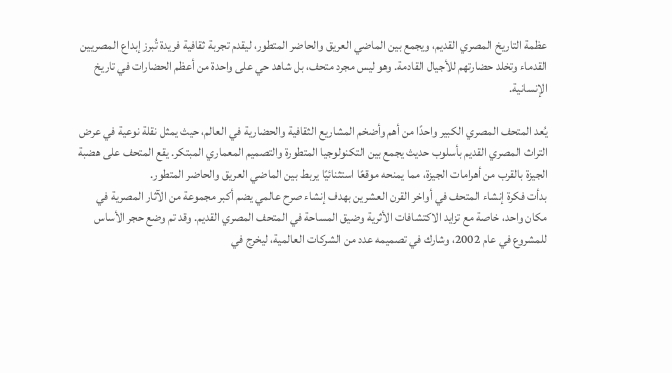عظمة التاريخ المصري القديم، ويجمع بين الماضي العريق والحاضر المتطور، ليقدم تجربة ثقافية فريدة تُبرز إبداع المصريين القدماء وتخلد حضارتهم للأجيال القادمة. وهو ليس مجرد متحف، بل شاهد حي على واحدة من أعظم الحضارات في تاريخ الإنسانية.

يُعد المتحف المصري الكبير واحدًا من أهم وأضخم المشاريع الثقافية والحضارية في العالم، حيث يمثل نقلة نوعية في عرض التراث المصري القديم بأسلوب حديث يجمع بين التكنولوجيا المتطورة والتصميم المعماري المبتكر. يقع المتحف على هضبة الجيزة بالقرب من أهرامات الجيزة، مما يمنحه موقعًا استثنائيًا يربط بين الماضي العريق والحاضر المتطور.
بدأت فكرة إنشاء المتحف في أواخر القرن العشرين بهدف إنشاء صرح عالمي يضم أكبر مجموعة من الآثار المصرية في مكان واحد، خاصة مع تزايد الاكتشافات الأثرية وضيق المساحة في المتحف المصري القديم. وقد تم وضع حجر الأساس للمشروع في عام 2002، وشارك في تصميمه عدد من الشركات العالمية، ليخرج في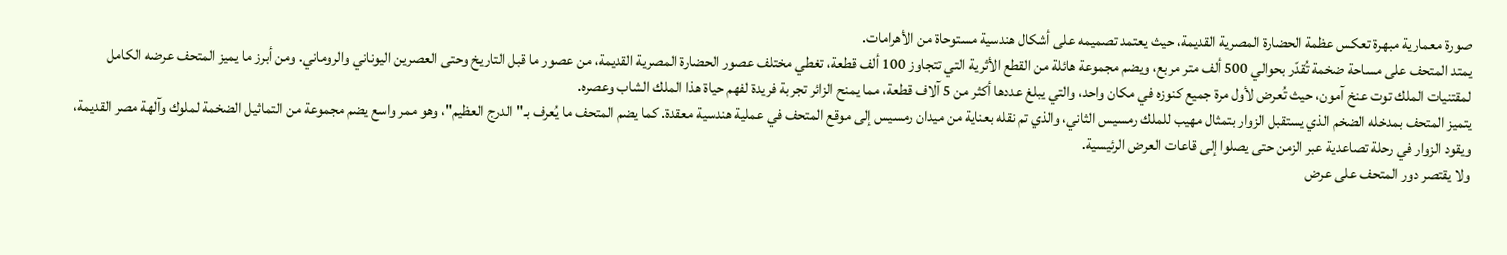صورة معمارية مبهرة تعكس عظمة الحضارة المصرية القديمة، حيث يعتمد تصميمه على أشكال هندسية مستوحاة من الأهرامات.
يمتد المتحف على مساحة ضخمة تُقدّر بحوالي 500 ألف متر مربع، ويضم مجموعة هائلة من القطع الأثرية التي تتجاوز 100 ألف قطعة، تغطي مختلف عصور الحضارة المصرية القديمة، من عصور ما قبل التاريخ وحتى العصرين اليوناني والروماني. ومن أبرز ما يميز المتحف عرضه الكامل لمقتنيات الملك توت عنخ آمون، حيث تُعرض لأول مرة جميع كنوزه في مكان واحد، والتي يبلغ عددها أكثر من 5 آلاف قطعة، مما يمنح الزائر تجربة فريدة لفهم حياة هذا الملك الشاب وعصره.
يتميز المتحف بمدخله الضخم الذي يستقبل الزوار بتمثال مهيب للملك رمسيس الثاني، والذي تم نقله بعناية من ميدان رمسيس إلى موقع المتحف في عملية هندسية معقدة. كما يضم المتحف ما يُعرف بـ"الدرج العظيم"، وهو ممر واسع يضم مجموعة من التماثيل الضخمة لملوك وآلهة مصر القديمة، ويقود الزوار في رحلة تصاعدية عبر الزمن حتى يصلوا إلى قاعات العرض الرئيسية.
ولا يقتصر دور المتحف على عرض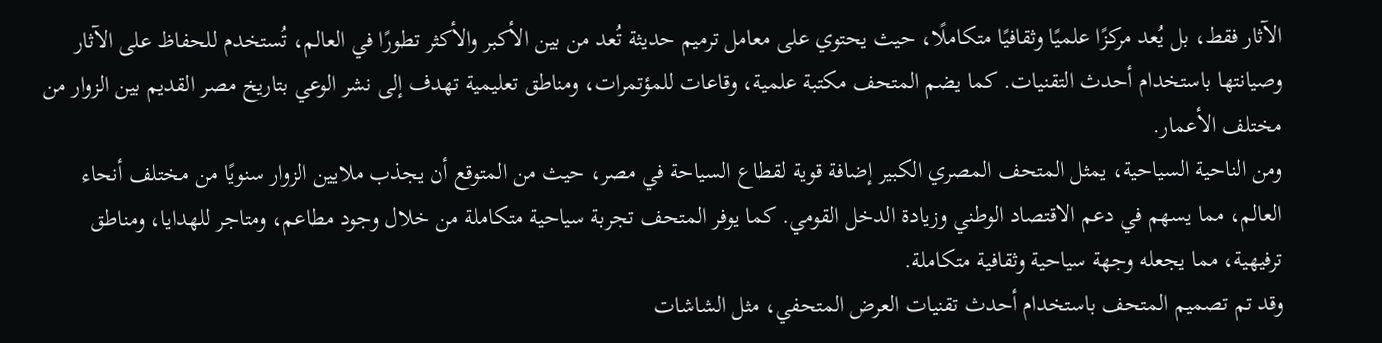الآثار فقط، بل يُعد مركزًا علميًا وثقافيًا متكاملًا، حيث يحتوي على معامل ترميم حديثة تُعد من بين الأكبر والأكثر تطورًا في العالم، تُستخدم للحفاظ على الآثار وصيانتها باستخدام أحدث التقنيات. كما يضم المتحف مكتبة علمية، وقاعات للمؤتمرات، ومناطق تعليمية تهدف إلى نشر الوعي بتاريخ مصر القديم بين الزوار من مختلف الأعمار.
ومن الناحية السياحية، يمثل المتحف المصري الكبير إضافة قوية لقطاع السياحة في مصر، حيث من المتوقع أن يجذب ملايين الزوار سنويًا من مختلف أنحاء العالم، مما يسهم في دعم الاقتصاد الوطني وزيادة الدخل القومي. كما يوفر المتحف تجربة سياحية متكاملة من خلال وجود مطاعم، ومتاجر للهدايا، ومناطق ترفيهية، مما يجعله وجهة سياحية وثقافية متكاملة.
وقد تم تصميم المتحف باستخدام أحدث تقنيات العرض المتحفي، مثل الشاشات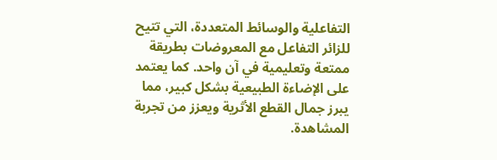التفاعلية والوسائط المتعددة، التي تتيح للزائر التفاعل مع المعروضات بطريقة ممتعة وتعليمية في آن واحد. كما يعتمد على الإضاءة الطبيعية بشكل كبير، مما يبرز جمال القطع الأثرية ويعزز من تجربة المشاهدة.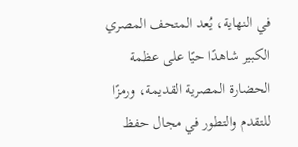في النهاية، يُعد المتحف المصري الكبير شاهدًا حيًا على عظمة الحضارة المصرية القديمة، ورمزًا للتقدم والتطور في مجال حفظ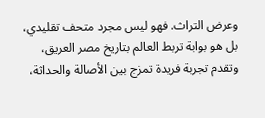وعرض التراث. فهو ليس مجرد متحف تقليدي، بل هو بوابة تربط العالم بتاريخ مصر العريق، وتقدم تجربة فريدة تمزج بين الأصالة والحداثة،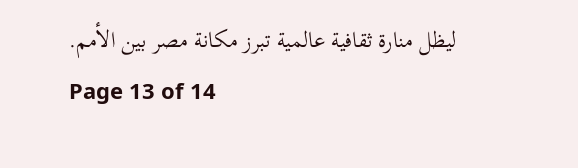ليظل منارة ثقافية عالمية تبرز مكانة مصر بين الأمم.
Page 13 of 14